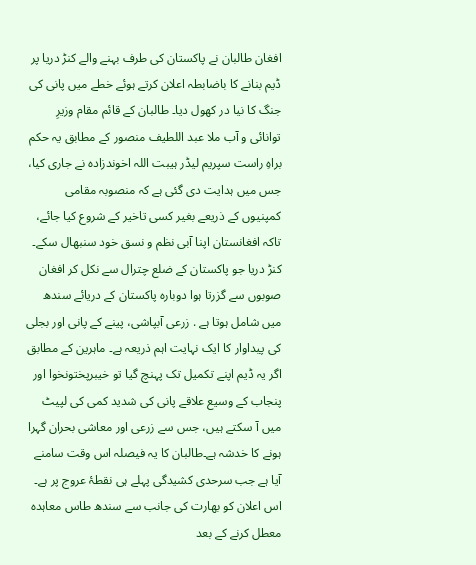افغان طالبان نے پاکستان کی طرف بہنے والے کنڑ دریا پر ڈیم بنانے کا باضابطہ اعلان کرتے ہوئے خطے میں پانی کی جنگ کا نیا در کھول دیا۔ طالبان کے قائم مقام وزیرِ توانائی و آب ملا عبد اللطیف منصور کے مطابق یہ حکم براہِ راست سپریم لیڈر ہیبت اللہ اخوندزادہ نے جاری کیا، جس میں ہدایت دی گئی ہے کہ منصوبہ مقامی کمپنیوں کے ذریعے بغیر کسی تاخیر کے شروع کیا جائے، تاکہ افغانستان اپنا آبی نظم و نسق خود سنبھال سکے۔ کنڑ دریا جو پاکستان کے ضلع چترال سے نکل کر افغان صوبوں سے گزرتا ہوا دوبارہ پاکستان کے دریائے سندھ میں شامل ہوتا ہے . زرعی آبپاشی، پینے کے پانی اور بجلی کی پیداوار کا ایک نہایت اہم ذریعہ ہے۔ ماہرین کے مطابق اگر یہ ڈیم اپنے تکمیل تک پہنچ گیا تو خیبرپختونخوا اور پنجاب کے وسیع علاقے پانی کی شدید کمی کی لپیٹ میں آ سکتے ہیں، جس سے زرعی اور معاشی بحران گہرا ہونے کا خدشہ ہے۔طالبان کا یہ فیصلہ اس وقت سامنے آیا ہے جب سرحدی کشیدگی پہلے ہی نقطۂ عروج پر ہے۔ اس اعلان کو بھارت کی جانب سے سندھ طاس معاہدہ معطل کرنے کے بعد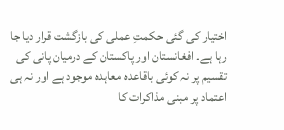اختیار کی گئی حکمتِ عملی کی بازگشت قرار دیا جا رہا ہے۔ افغانستان اور پاکستان کے درمیان پانی کی تقسیم پر نہ کوئی باقاعدہ معاہدہ موجود ہے اور نہ ہی اعتماد پر مبنی مذاکرات کا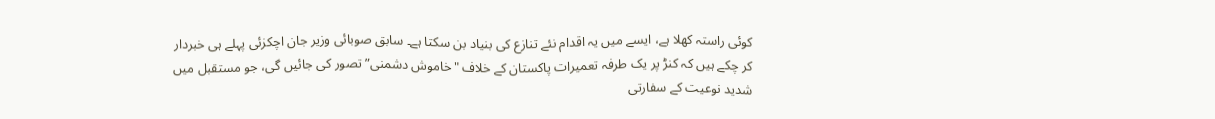کوئی راستہ کھلا ہے، ایسے میں یہ اقدام نئے تنازع کی بنیاد بن سکتا ہے۔ سابق صوبائی وزیر جان اچکزئی پہلے ہی خبردار کر چکے ہیں کہ کنڑ پر یک طرفہ تعمیرات پاکستان کے خلاف "خاموش دشمنی” تصور کی جائیں گی، جو مستقبل میں شدید نوعیت کے سفارتی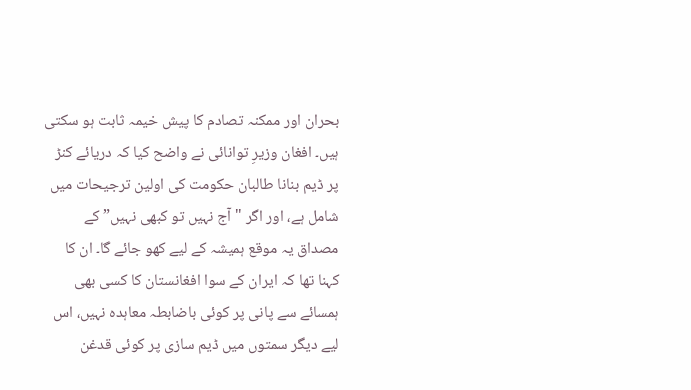بحران اور ممکنہ تصادم کا پیش خیمہ ثابت ہو سکتی ہیں۔ افغان وزیرِ توانائی نے واضح کیا کہ دریائے کنڑ پر ڈیم بنانا طالبان حکومت کی اولین ترجیحات میں شامل ہے، اور اگر "آج نہیں تو کبھی نہیں” کے مصداق یہ موقع ہمیشہ کے لیے کھو جائے گا۔ ان کا کہنا تھا کہ ایران کے سوا افغانستان کا کسی بھی ہمسائے سے پانی پر کوئی باضابطہ معاہدہ نہیں، اس لیے دیگر سمتوں میں ڈیم سازی پر کوئی قدغن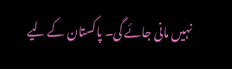نہیں مانی جائے گی۔ پاکستان کے لیے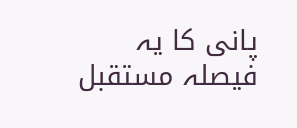پانی کا یہ فیصلہ مستقبل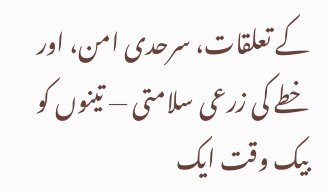کے تعلقات، سرحدی امن، اور خطے کی زرعی سلامتی — تینوں کو بیک وقت ایک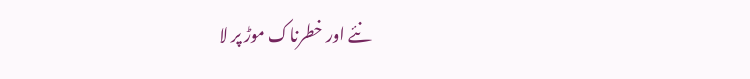نئے اور خطرناک موڑ پر لا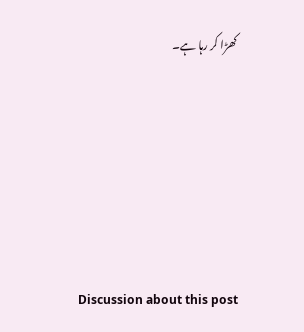کھڑا کر رہا ہے۔







Discussion about this post